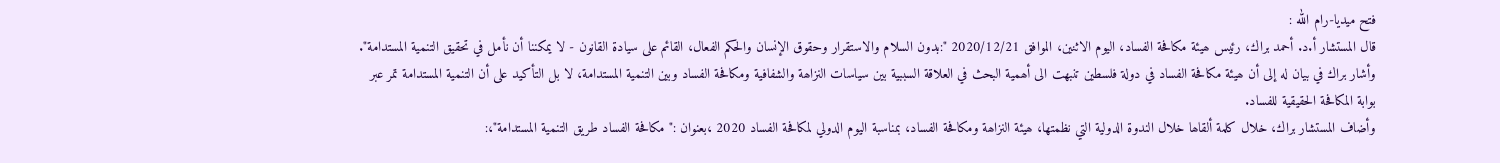فتح ميديا-رام الله :
قال المستشار أ.د. أحمد براك، رئیس ھیئة مكافحة الفساد، الیوم الاثنین، الموافق 2020/12/21 ":بدون السلام والاستقرار وحقوق الإنسان والحكم الفعال، القائم على سیادة القانون - لا یمكننا أن نأمل في تحقیق التنمیة المستدامة".
وأشار براك في بيان له إلى أن ھیئة مكافحة الفساد في دولة فلسطین تنبھت الى أھمیة البحث في العلاقة السببیة بین سیاسات النزاھة والشفافیة ومكافحة الفساد وبین التنمیة المستدامة، لا بل التأكید على أن التنمیة المستدامة تمر عبر بوابة المكافحة الحقیقیة للفساد.
وأضاف المستشار براك، خلال كلمة ألقاھا خلال الندوة الدولیة التي نظمتھا، ھیئة النزاھة ومكافحة الفساد، بمناسبة الیوم الدولي لمكافحة الفساد 2020 ،بعنوان :" مكافحة الفساد طریق التنمیة المستدامة"،: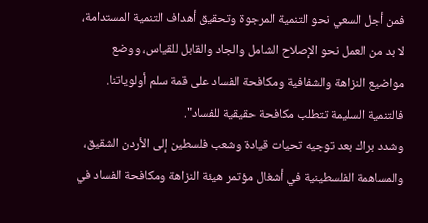فمن أجل السعي نحو التنمیة المرجوة وتحقیق أھداف التنمیة المستدامة، لا بد من العمل نحو الإصلاح الشامل والجاد والقابل للقیاس، ووضع مواضیع النزاھة والشفافیة ومكافحة الفساد على قمة سلم أولویاتنا. فالتنمیة السلیمة تتطلب مكافحة حقیقیة للفساد".
وشدد براك بعد توجیه تحیات قیادة وشعب فلسطین إلى الأردن الشقیق، والمساھمة الفلسطینیة في أشغال مؤتمر ھیئة النزاھة ومكافحة الفساد في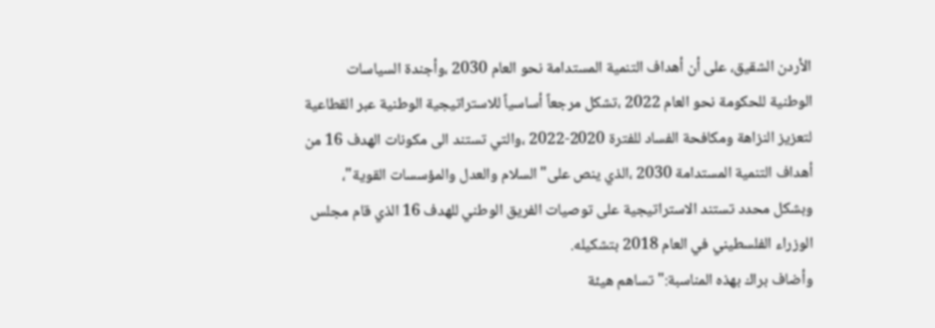الأردن الشقیق، على أن أھداف التنمیة المستدامة نحو العام 2030 ،وأجندة السیاسات الوطنیة للحكومة نحو العام 2022 ،تشكل مرجعاً أساسیاً للاستراتیجیة الوطنیة عبر القطاعیة لتعزیز النزاھة ومكافحة الفساد للفترة 2020-2022 ،والتي تستند الى مكونات الھدف 16 من أھداف التنمیة المستدامة 2030 ،الذي ینص على"السلام والعدل والمؤسسات القویة"، وبشكل محدد تستند الاستراتیجیة على توصیات الفریق الوطني للھدف 16 الذي قام مجلس الوزراء الفلسطیني في العام 2018 بتشكیله.
وأضاف براك بھذه المناسبة:" تساھم ھیئة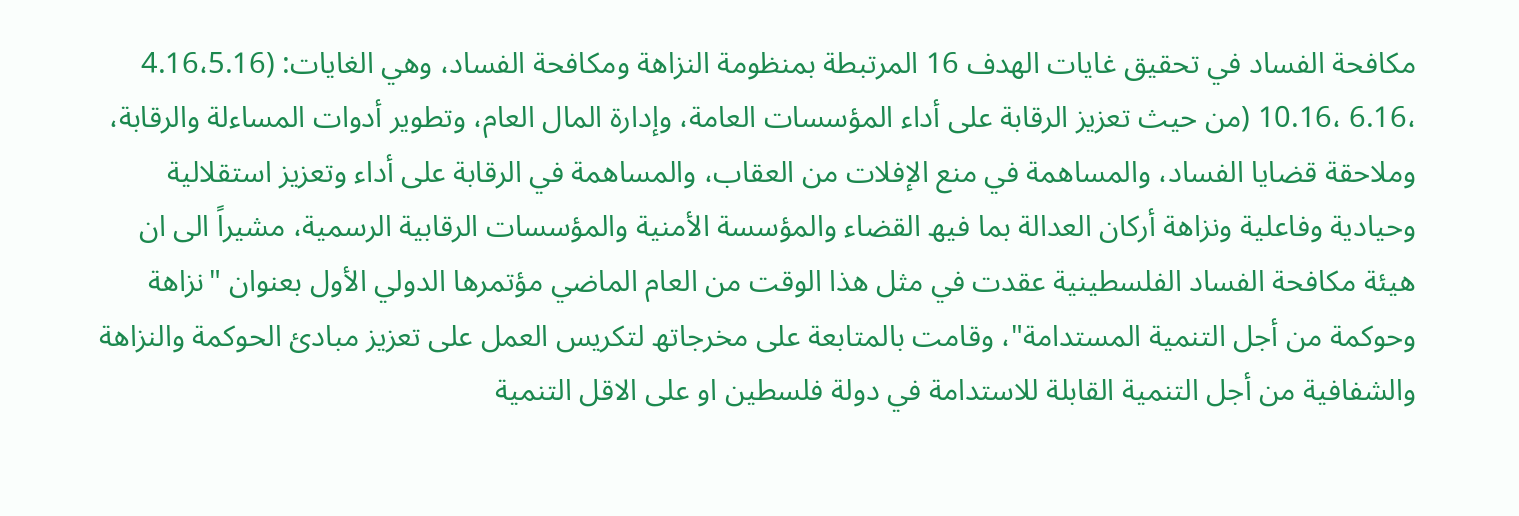مكافحة الفساد في تحقیق غایات الھدف 16 المرتبطة بمنظومة النزاھة ومكافحة الفساد، وھي الغایات: (4.16،5.16 ،6.16 ،10.16 (من حیث تعزیز الرقابة على أداء المؤسسات العامة، وإدارة المال العام، وتطویر أدوات المساءلة والرقابة، وملاحقة قضایا الفساد، والمساھمة في منع الإفلات من العقاب، والمساھمة في الرقابة على أداء وتعزیز استقلالیة وحیادیة وفاعلیة ونزاھة أركان العدالة بما فیھ القضاء والمؤسسة الأمنیة والمؤسسات الرقابیة الرسمیة، مشیراً الى ان ھیئة مكافحة الفساد الفلسطینیة عقدت في مثل ھذا الوقت من العام الماضي مؤتمرھا الدولي الأول بعنوان "نزاھة وحوكمة من أجل التنمیة المستدامة"، وقامت بالمتابعة على مخرجاتھ لتكریس العمل على تعزیز مبادئ الحوكمة والنزاھة والشفافیة من أجل التنمیة القابلة للاستدامة في دولة فلسطین او على الاقل التنمیة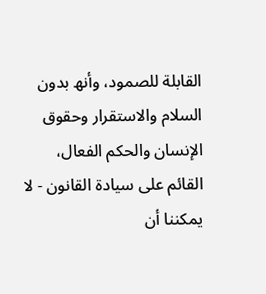القابلة للصمود، وأنھ بدون السلام والاستقرار وحقوق الإنسان والحكم الفعال، القائم على سیادة القانون - لا یمكننا أن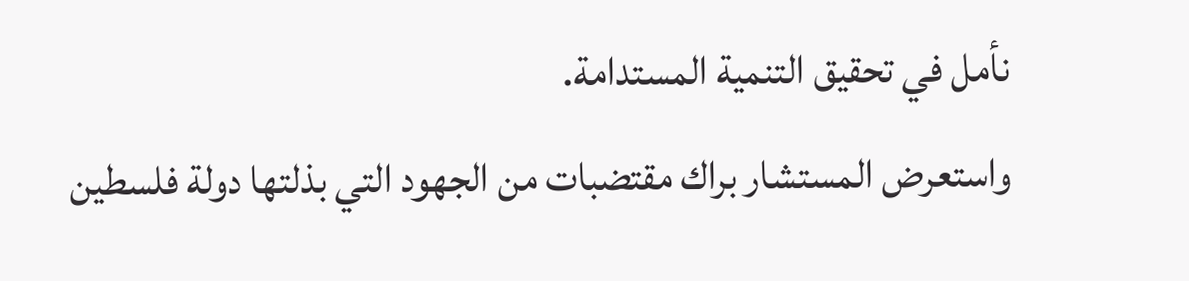نأمل في تحقیق التنمیة المستدامة.
واستعرض المستشار براك مقتضبات من الجھود التي بذلتھا دولة فلسطین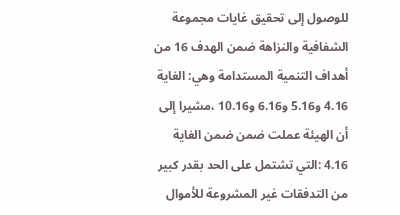للوصول إلى تحقیق غایات مجموعة الشفافیة والنزاھة ضمن الھدف 16 من أھداف التنمیة المستدامة وھي: الغایة 4.16 و5.16 و6.16 و10.16 ،مشیرا إلى أن الھیئة عملت ضمن ضمن الغایة 4.16 :التي تشتمل على الحد بقدر كبیر من التدفقات غیر المشروعة للأموال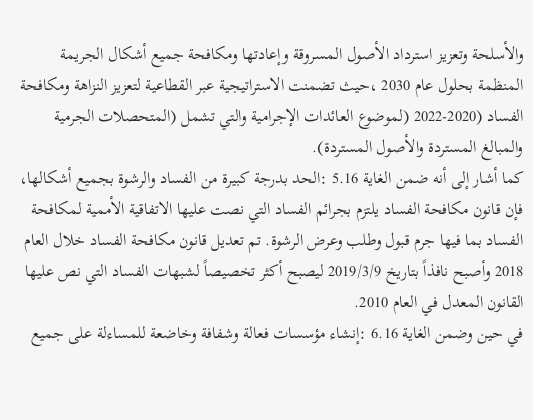والأسلحة وتعزیز استرداد الأصول المسروقة وإعادتھا ومكافحة جمیع أشكال الجریمة المنظمة بحلول عام 2030 ،حیث تضمنت الاستراتیجیة عبر القطاعیة لتعزیز النزاھة ومكافحة الفساد (2020-2022 (لموضوع العائدات الإجرامیة والتي تشمل (المتحصلات الجرمیة والمبالغ المستردة والأصول المستردة).
كما أشار إلى أنه ضمن الغایة 5.16 :الحد بدرجة كبیرة من الفساد والرشوة بجمیع أشكالھا، فإن قانون مكافحة الفساد یلتزم بجرائم الفساد التي نصت علیھا الاتفاقیة الأممیة لمكافحة الفساد بما فیھا جرم قبول وطلب وعرض الرشوة. تم تعدیل قانون مكافحة الفساد خلال العام 2018 وأصبح نافذاً بتاریخ 2019/3/9 لیصبح أكثر تخصیصاً لشبھات الفساد التي نص علیھا القانون المعدل في العام 2010.
في حین وضمن الغایة 6.16 :إنشاء مؤسسات فعالة وشفافة وخاضعة للمساءلة على جمیع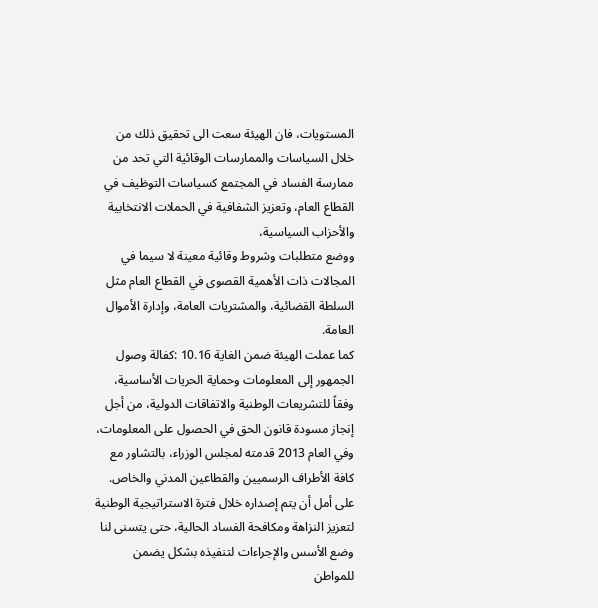المستویات، فان الھیئة سعت الى تحقیق ذلك من خلال السیاسات والممارسات الوقائیة التي تحد من ممارسة الفساد في المجتمع كسیاسات التوظیف في القطاع العام، وتعزیز الشفافیة في الحملات الانتخابیة والأحزاب السیاسیة،
ووضع متطلبات وشروط وقائیة معینة لا سیما في المجالات ذات الأھمیة القصوى في القطاع العام مثل السلطة القضائیة، والمشتریات العامة، وإدارة الأموال العامة.
كما عملت الھیئة ضمن الغایة 10.16 :كفالة وصول الجمھور إلى المعلومات وحمایة الحریات الأساسیة، وفقاً للتشریعات الوطنیة والاتفاقات الدولیة، من أجل
إنجاز مسودة قانون الحق في الحصول على المعلومات، وفي العام 2013 قدمته لمجلس الوزراء، بالتشاور مع كافة الأطراف الرسمیین والقطاعین المدني والخاص. على أمل أن یتم إصداره خلال فترة الاستراتیجیة الوطنیة لتعزیز النزاھة ومكافحة الفساد الحالیة، حتى یتسنى لنا وضع الأسس والإجراءات لتنفیذه بشكل یضمن للمواطن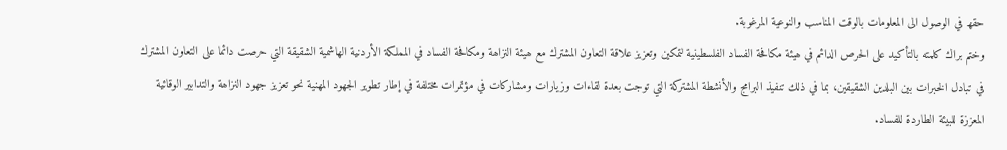حقھ في الوصول الى المعلومات بالوقت المناسب والنوعیة المرغوبة.
وختم براك كلمته بالتأكید على الحرص الدائم في ھیئة مكافحة الفساد الفلسطینیة لتمكین وتعزیز علاقة التعاون المشترك مع ھیئة النزاھة ومكافحة الفساد في المملكة الأردنیة الھاشمیة الشقیقة التي حرصت دائما على التعاون المشترك في تبادل الخبرات بین البلدین الشقیقین، بما في ذلك تنفیذ البرامج والأنشطة المشتركة التي توجت بعدة لقاءات وزیارات ومشاركات في مؤتمرات مختلفة في إطار تطویر الجھود المھنیة نحو تعزیز جھود النزاھة والتدابیر الوقائیة المعززة للبیئة الطاردة للفساد.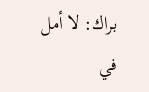براك: لا أمل في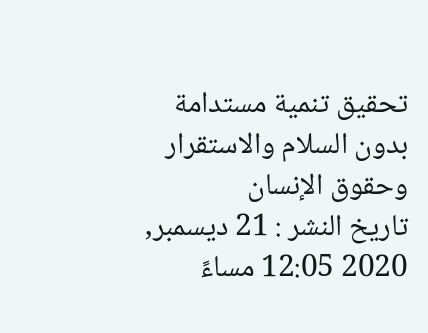تحقيق تنمية مستدامة بدون السلام والاستقرار وحقوق الإنسان
تاريخ النشر : 21 ديسمبر, 2020 12:05 مساءً